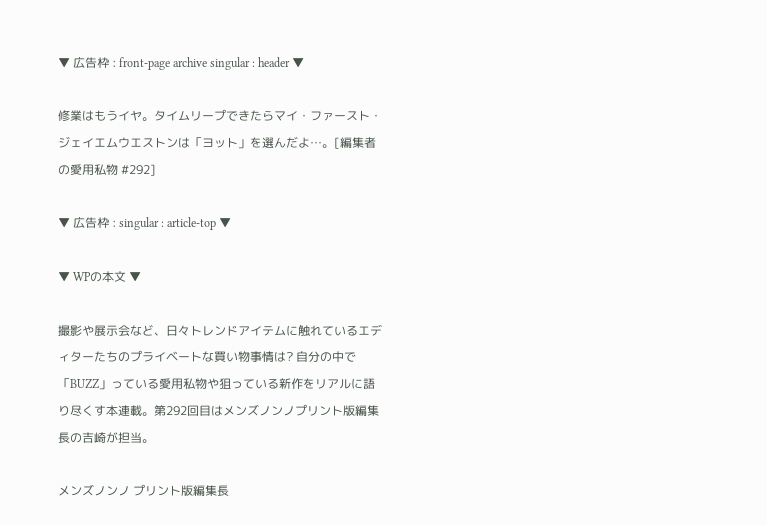▼ 広告枠 : front-page archive singular : header ▼

修業はもうイヤ。タイムリープできたらマイ・ファースト・ジェイエムウエストンは「ヨット」を選んだよ…。[編集者の愛用私物 #292]

▼ 広告枠 : singular : article-top ▼

▼ WPの本文 ▼

撮影や展示会など、日々トレンドアイテムに触れているエディターたちのプライベートな買い物事情は? 自分の中で「BUZZ」っている愛用私物や狙っている新作をリアルに語り尽くす本連載。第292回目はメンズノンノプリント版編集長の吉崎が担当。

メンズノンノ プリント版編集長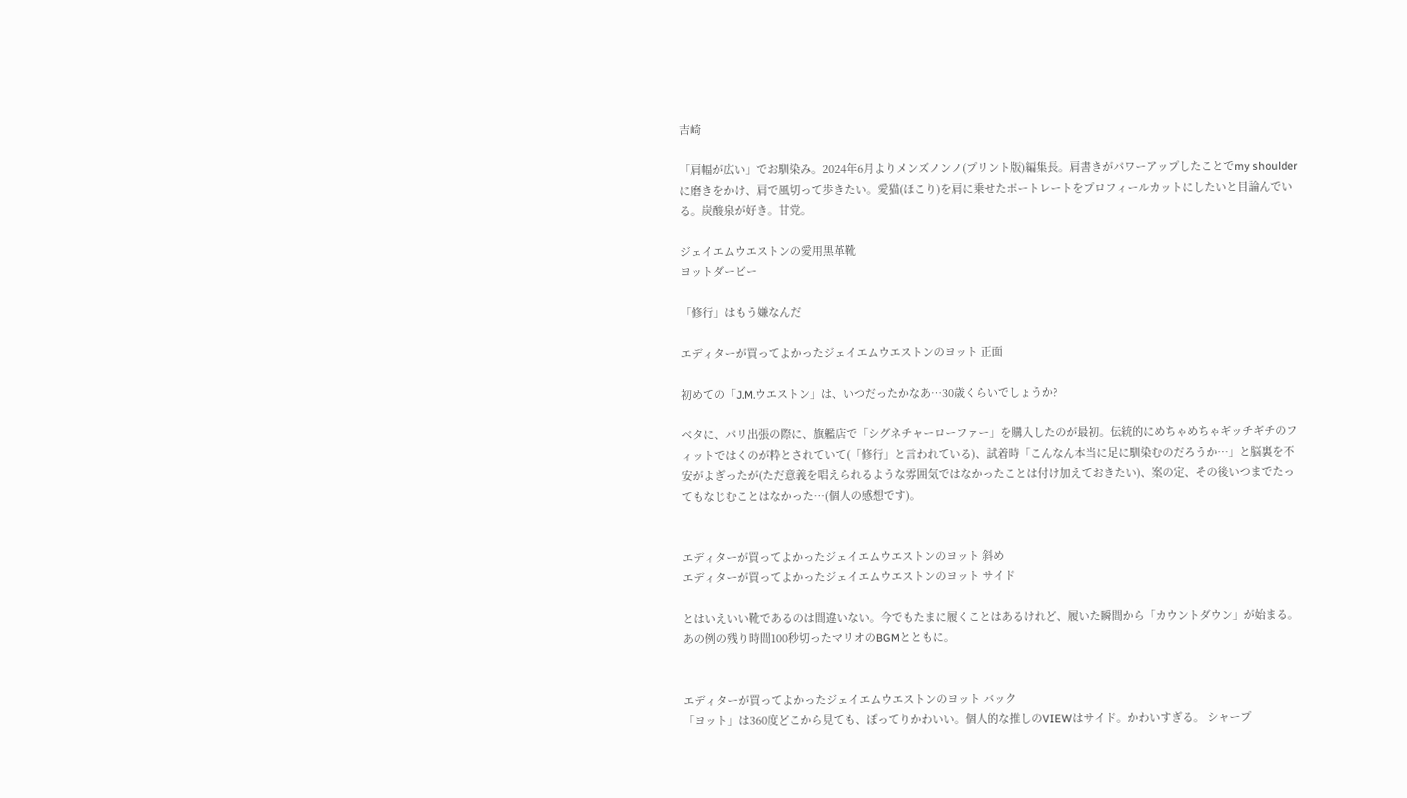吉崎

「肩幅が広い」でお馴染み。2024年6月よりメンズノンノ(プリント版)編集長。肩書きがパワーアップしたことでmy shoulderに磨きをかけ、肩で風切って歩きたい。愛猫(ほこり)を肩に乗せたポートレートをプロフィールカットにしたいと目論んでいる。炭酸泉が好き。甘党。

ジェイエムウエストンの愛用黒革靴
ヨットダービー

「修行」はもう嫌なんだ

エディターが買ってよかったジェイエムウエストンのヨット 正面

初めての「J.M.ウエストン」は、いつだったかなあ…30歳くらいでしょうか?

ベタに、パリ出張の際に、旗艦店で「シグネチャーローファー」を購入したのが最初。伝統的にめちゃめちゃギッチギチのフィットではくのが粋とされていて(「修行」と言われている)、試着時「こんなん本当に足に馴染むのだろうか…」と脳裏を不安がよぎったが(ただ意義を唱えられるような雰囲気ではなかったことは付け加えておきたい)、案の定、その後いつまでたってもなじむことはなかった…(個人の感想です)。


エディターが買ってよかったジェイエムウエストンのヨット 斜め
エディターが買ってよかったジェイエムウエストンのヨット サイド

とはいえいい靴であるのは間違いない。今でもたまに履くことはあるけれど、履いた瞬間から「カウントダウン」が始まる。あの例の残り時間100秒切ったマリオのBGMとともに。


エディターが買ってよかったジェイエムウエストンのヨット バック
「ヨット」は360度どこから見ても、ぽってりかわいい。個人的な推しのVIEWはサイド。かわいすぎる。 シャープ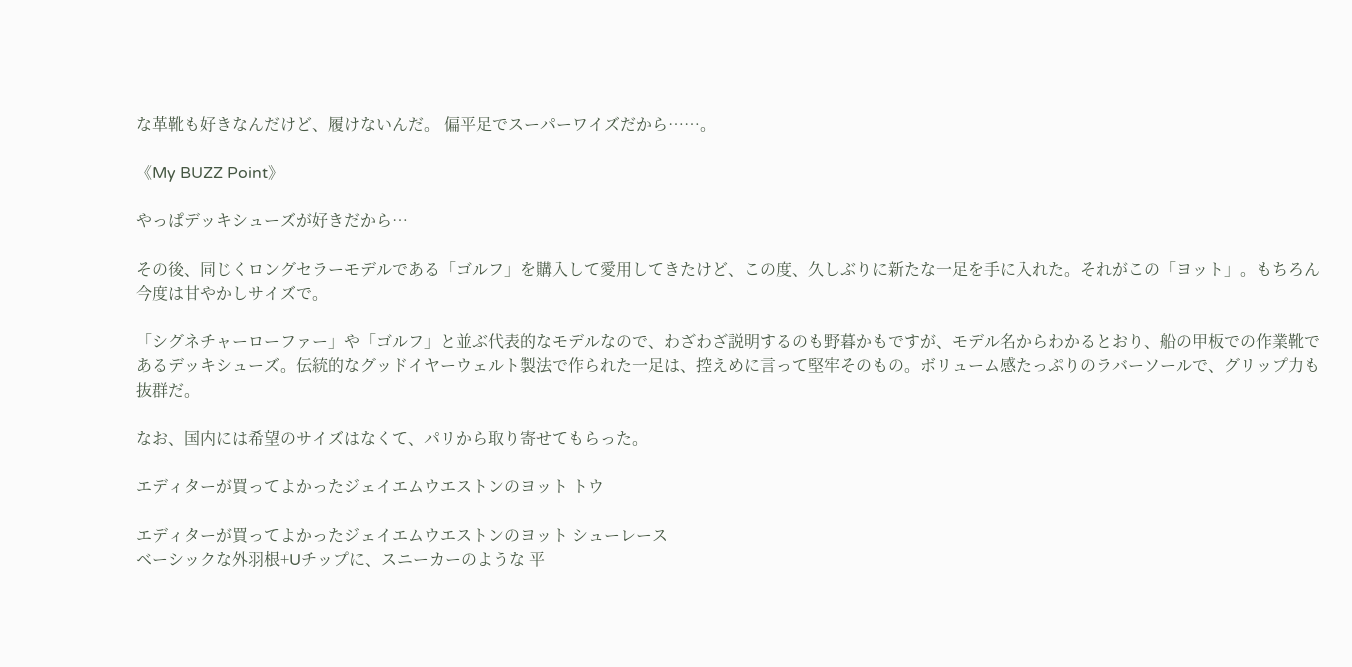な革靴も好きなんだけど、履けないんだ。 偏平足でスーパーワイズだから……。

《My BUZZ Point》

やっぱデッキシューズが好きだから…

その後、同じくロングセラーモデルである「ゴルフ」を購入して愛用してきたけど、この度、久しぶりに新たな一足を手に入れた。それがこの「ヨット」。もちろん今度は甘やかしサイズで。

「シグネチャーローファー」や「ゴルフ」と並ぶ代表的なモデルなので、わざわざ説明するのも野暮かもですが、モデル名からわかるとおり、船の甲板での作業靴であるデッキシューズ。伝統的なグッドイヤーウェルト製法で作られた一足は、控えめに言って堅牢そのもの。ボリューム感たっぷりのラバーソールで、グリップ力も抜群だ。

なお、国内には希望のサイズはなくて、パリから取り寄せてもらった。

エディターが買ってよかったジェイエムウエストンのヨット トウ

エディターが買ってよかったジェイエムウエストンのヨット シューレース
ベーシックな外羽根+Uチップに、スニーカーのような 平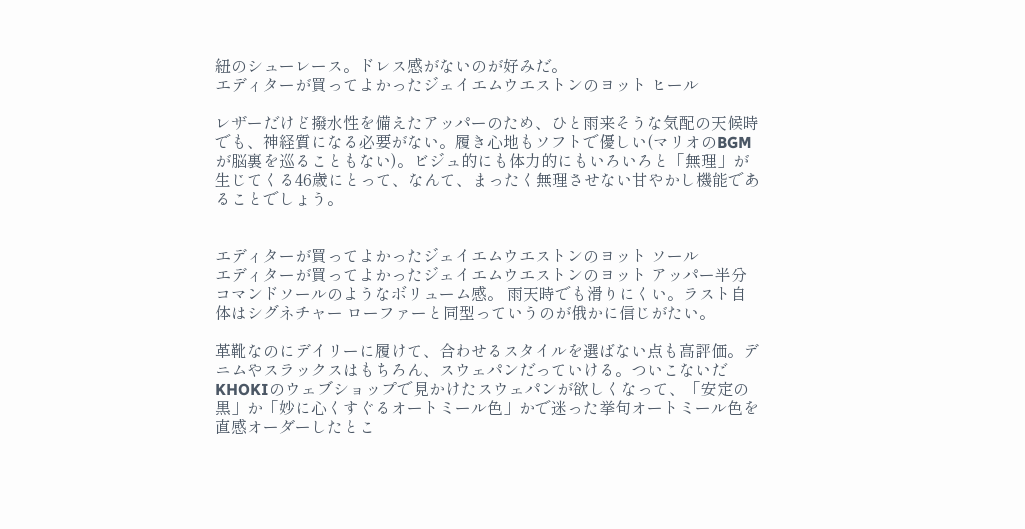紐のシューレース。ドレス感がないのが好みだ。
エディターが買ってよかったジェイエムウエストンのヨット ヒール

レザーだけど撥水性を備えたアッパーのため、ひと雨来そうな気配の天候時でも、神経質になる必要がない。履き心地もソフトで優しい(マリオのBGMが脳裏を巡ることもない)。ビジュ的にも体力的にもいろいろと「無理」が生じてくる46歳にとって、なんて、まったく無理させない甘やかし機能であることでしょう。


エディターが買ってよかったジェイエムウエストンのヨット ソール
エディターが買ってよかったジェイエムウエストンのヨット アッパー半分
コマンドソールのようなボリューム感。 雨天時でも滑りにくい。ラスト自体はシグネチャー ローファーと同型っていうのが俄かに信じがたい。

革靴なのにデイリーに履けて、合わせるスタイルを選ばない点も高評価。デニムやスラックスはもちろん、スウェパンだっていける。ついこないだKHOKIのウェブショップで見かけたスウェパンが欲しくなって、「安定の黒」か「妙に心くすぐるオートミール色」かで迷った挙句オートミール色を直感オーダーしたとこ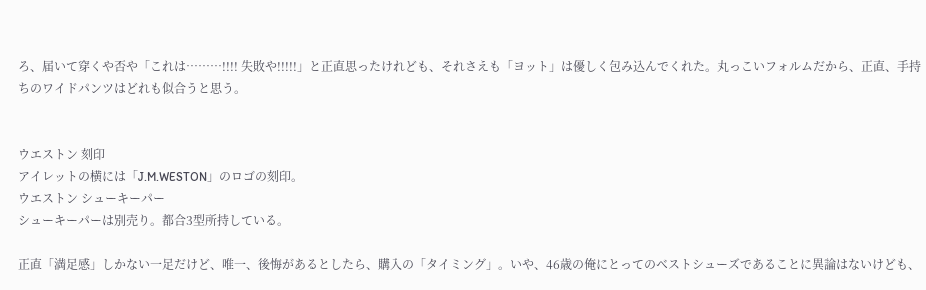ろ、届いて穿くや否や「これは………!!!! 失敗や!!!!!」と正直思ったけれども、それさえも「ヨット」は優しく包み込んでくれた。丸っこいフォルムだから、正直、手持ちのワイドパンツはどれも似合うと思う。


ウエストン 刻印
アイレットの横には「J.M.WESTON」のロゴの刻印。
ウエストン シューキーパー
シューキーパーは別売り。都合3型所持している。

正直「満足感」しかない一足だけど、唯一、後悔があるとしたら、購入の「タイミング」。いや、46歳の俺にとってのベストシューズであることに異論はないけども、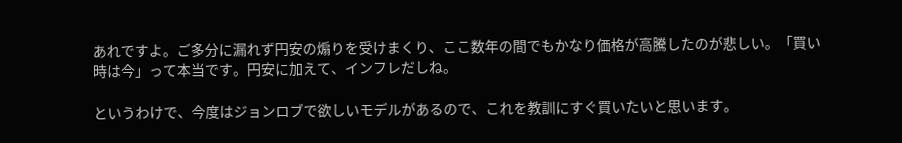あれですよ。ご多分に漏れず円安の煽りを受けまくり、ここ数年の間でもかなり価格が高騰したのが悲しい。「買い時は今」って本当です。円安に加えて、インフレだしね。

というわけで、今度はジョンロブで欲しいモデルがあるので、これを教訓にすぐ買いたいと思います。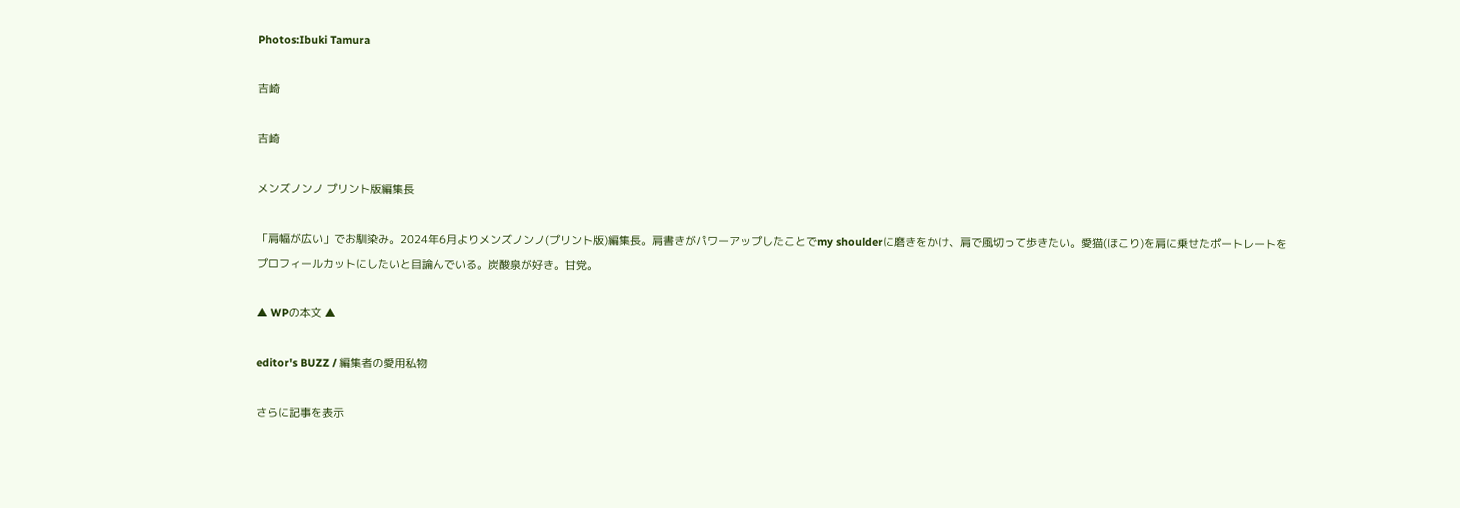Photos:Ibuki Tamura

吉崎

吉崎

メンズノンノ プリント版編集長

「肩幅が広い」でお馴染み。2024年6月よりメンズノンノ(プリント版)編集長。肩書きがパワーアップしたことでmy shoulderに磨きをかけ、肩で風切って歩きたい。愛猫(ほこり)を肩に乗せたポートレートをプロフィールカットにしたいと目論んでいる。炭酸泉が好き。甘党。

▲ WPの本文 ▲

editor's BUZZ / 編集者の愛用私物

さらに記事を表示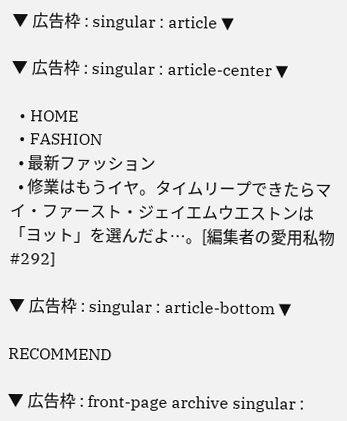▼ 広告枠 : singular : article ▼

▼ 広告枠 : singular : article-center ▼

  • HOME
  • FASHION
  • 最新ファッション
  • 修業はもうイヤ。タイムリープできたらマイ・ファースト・ジェイエムウエストンは「ヨット」を選んだよ…。[編集者の愛用私物 #292]

▼ 広告枠 : singular : article-bottom ▼

RECOMMEND

▼ 広告枠 : front-page archive singular :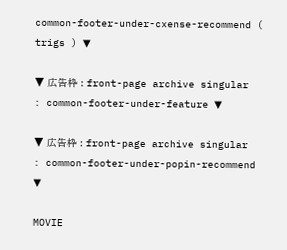common-footer-under-cxense-recommend ( trigs ) ▼

▼ 広告枠 : front-page archive singular : common-footer-under-feature ▼

▼ 広告枠 : front-page archive singular : common-footer-under-popin-recommend ▼

MOVIE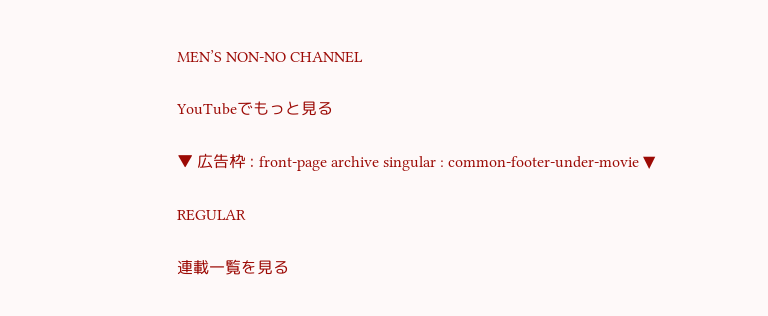MEN’S NON-NO CHANNEL

YouTubeでもっと見る

▼ 広告枠 : front-page archive singular : common-footer-under-movie ▼

REGULAR

連載一覧を見る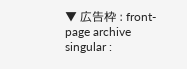▼ 広告枠 : front-page archive singular :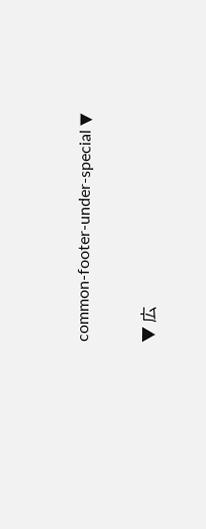common-footer-under-special ▼

▼ 広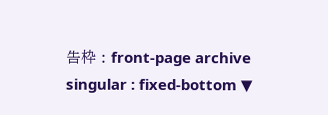告枠 : front-page archive singular : fixed-bottom ▼